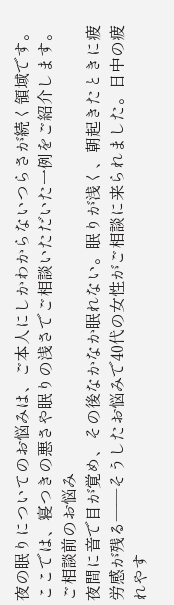夜の眠りについてのお悩みは、ご本人にしかわからないつらさが続く領域です。ここでは、寝つきの悪さや眠りの浅さでご相談いただいた一例をご紹介します。
ご相談前のお悩み
夜間に音で目が覚め、その後なかなか眠れない。眠りが浅く、朝起きたときに疲労感が残る――そうしたお悩みで40代の女性がご相談に来られました。日中の疲れやす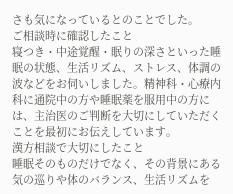さも気になっているとのことでした。
ご相談時に確認したこと
寝つき・中途覚醒・眠りの深さといった睡眠の状態、生活リズム、ストレス、体調の波などをお伺いしました。精神科・心療内科に通院中の方や睡眠薬を服用中の方には、主治医のご判断を大切にしていただくことを最初にお伝えしています。
漢方相談で大切にしたこと
睡眠そのものだけでなく、その背景にある気の巡りや体のバランス、生活リズムを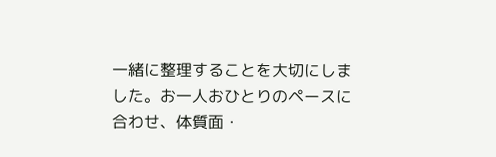一緒に整理することを大切にしました。お一人おひとりのペースに合わせ、体質面・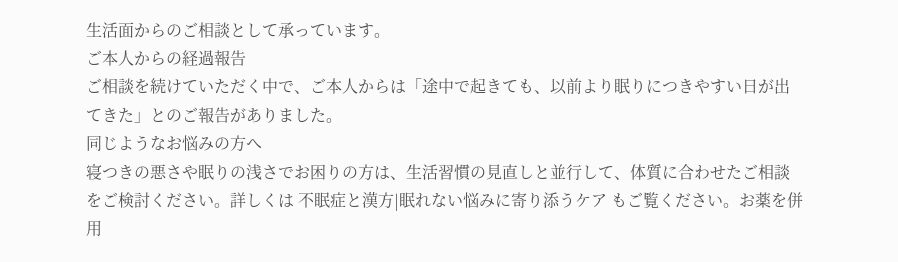生活面からのご相談として承っています。
ご本人からの経過報告
ご相談を続けていただく中で、ご本人からは「途中で起きても、以前より眠りにつきやすい日が出てきた」とのご報告がありました。
同じようなお悩みの方へ
寝つきの悪さや眠りの浅さでお困りの方は、生活習慣の見直しと並行して、体質に合わせたご相談をご検討ください。詳しくは 不眠症と漢方|眠れない悩みに寄り添うケア もご覧ください。お薬を併用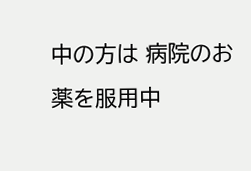中の方は 病院のお薬を服用中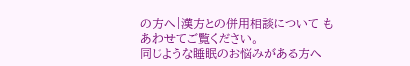の方へ|漢方との併用相談について もあわせてご覧ください。
同じような睡眠のお悩みがある方へ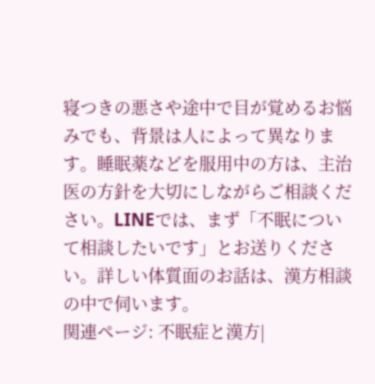寝つきの悪さや途中で目が覚めるお悩みでも、背景は人によって異なります。睡眠薬などを服用中の方は、主治医の方針を大切にしながらご相談ください。LINEでは、まず「不眠について相談したいです」とお送りください。詳しい体質面のお話は、漢方相談の中で伺います。
関連ページ: 不眠症と漢方|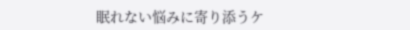眠れない悩みに寄り添うケ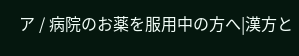ア / 病院のお薬を服用中の方へ|漢方と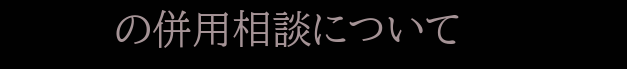の併用相談について